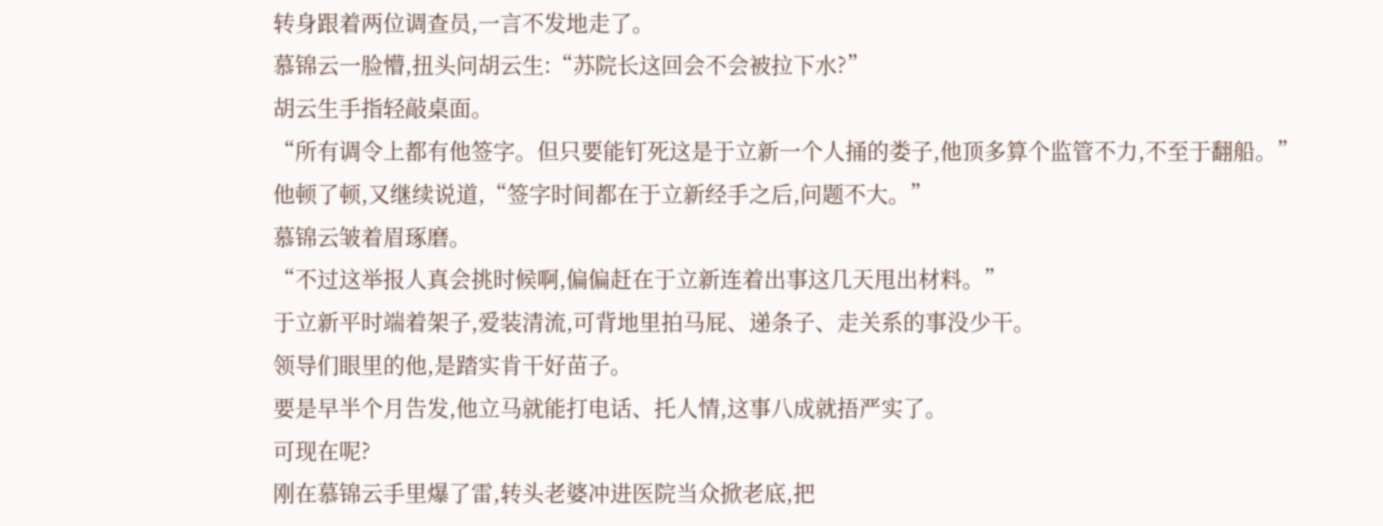转身跟着两位调查员,一言不发地走了。
慕锦云一脸懵,扭头问胡云生:“苏院长这回会不会被拉下水?”
胡云生手指轻敲桌面。
“所有调令上都有他签字。但只要能钉死这是于立新一个人捅的娄子,他顶多算个监管不力,不至于翻船。”
他顿了顿,又继续说道,“签字时间都在于立新经手之后,问题不大。”
慕锦云皱着眉琢磨。
“不过这举报人真会挑时候啊,偏偏赶在于立新连着出事这几天甩出材料。”
于立新平时端着架子,爱装清流,可背地里拍马屁、递条子、走关系的事没少干。
领导们眼里的他,是踏实肯干好苗子。
要是早半个月告发,他立马就能打电话、托人情,这事八成就捂严实了。
可现在呢?
刚在慕锦云手里爆了雷,转头老婆冲进医院当众掀老底,把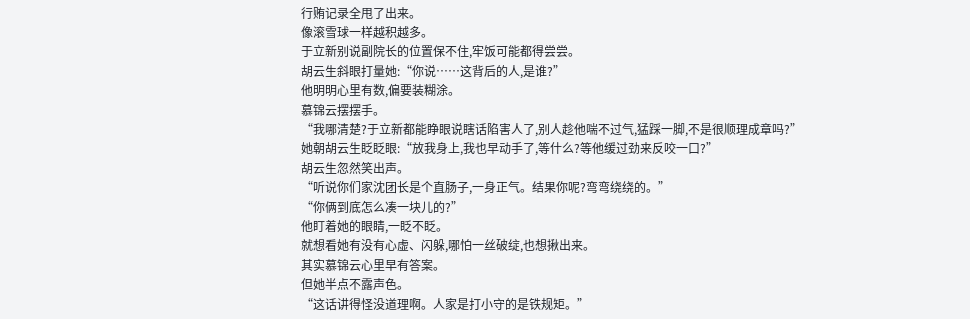行贿记录全甩了出来。
像滚雪球一样越积越多。
于立新别说副院长的位置保不住,牢饭可能都得尝尝。
胡云生斜眼打量她:“你说……这背后的人,是谁?”
他明明心里有数,偏要装糊涂。
慕锦云摆摆手。
“我哪清楚?于立新都能睁眼说瞎话陷害人了,别人趁他喘不过气,猛踩一脚,不是很顺理成章吗?”
她朝胡云生眨眨眼:“放我身上,我也早动手了,等什么?等他缓过劲来反咬一口?”
胡云生忽然笑出声。
“听说你们家沈团长是个直肠子,一身正气。结果你呢?弯弯绕绕的。”
“你俩到底怎么凑一块儿的?”
他盯着她的眼睛,一眨不眨。
就想看她有没有心虚、闪躲,哪怕一丝破绽,也想揪出来。
其实慕锦云心里早有答案。
但她半点不露声色。
“这话讲得怪没道理啊。人家是打小守的是铁规矩。”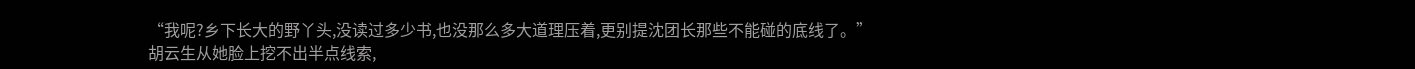“我呢?乡下长大的野丫头,没读过多少书,也没那么多大道理压着,更别提沈团长那些不能碰的底线了。”
胡云生从她脸上挖不出半点线索,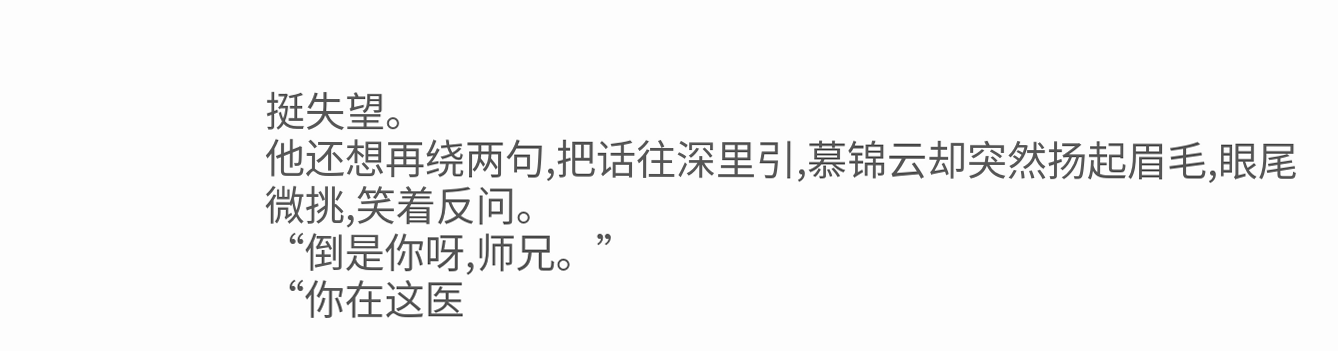挺失望。
他还想再绕两句,把话往深里引,慕锦云却突然扬起眉毛,眼尾微挑,笑着反问。
“倒是你呀,师兄。”
“你在这医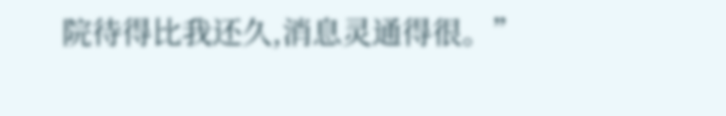院待得比我还久,消息灵通得很。”